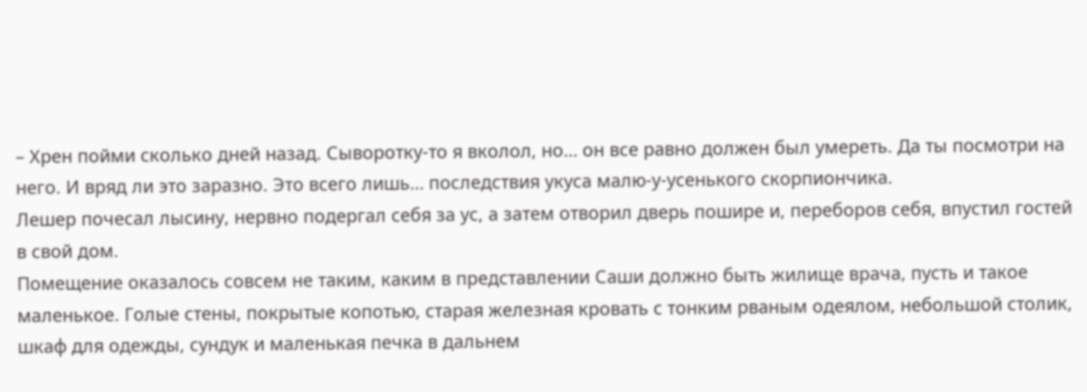– Хрен пойми сколько дней назад. Сыворотку-то я вколол, но… он все равно должен был умереть. Да ты посмотри на него. И вряд ли это заразно. Это всего лишь… последствия укуса малю-у-усенького скорпиончика.
Лешер почесал лысину, нервно подергал себя за ус, а затем отворил дверь пошире и, переборов себя, впустил гостей в свой дом.
Помещение оказалось совсем не таким, каким в представлении Саши должно быть жилище врача, пусть и такое маленькое. Голые стены, покрытые копотью, старая железная кровать с тонким рваным одеялом, небольшой столик, шкаф для одежды, сундук и маленькая печка в дальнем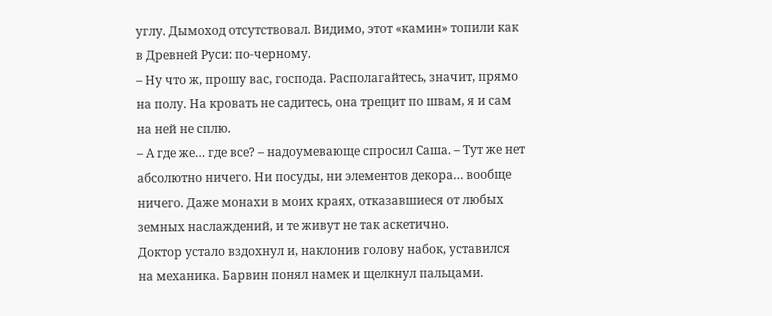углу. Дымоход отсутствовал. Видимо, этот «камин» топили как в Древней Руси: по-черному.
– Ну что ж, прошу вас, господа. Располагайтесь, значит, прямо на полу. На кровать не садитесь, она трещит по швам, я и сам на ней не сплю.
– А где же… где все? – надоумевающе спросил Саша. – Тут же нет абсолютно ничего. Ни посуды, ни элементов декора… вообще ничего. Даже монахи в моих краях, отказавшиеся от любых земных наслаждений, и те живут не так аскетично.
Доктор устало вздохнул и, наклонив голову набок, уставился на механика. Барвин понял намек и щелкнул пальцами.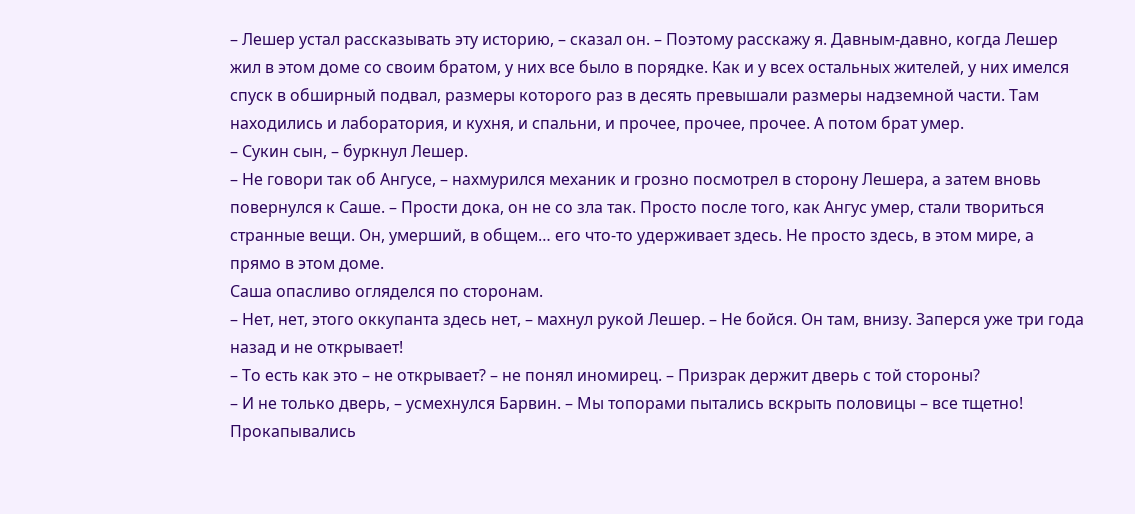– Лешер устал рассказывать эту историю, – сказал он. – Поэтому расскажу я. Давным-давно, когда Лешер жил в этом доме со своим братом, у них все было в порядке. Как и у всех остальных жителей, у них имелся спуск в обширный подвал, размеры которого раз в десять превышали размеры надземной части. Там находились и лаборатория, и кухня, и спальни, и прочее, прочее, прочее. А потом брат умер.
– Сукин сын, – буркнул Лешер.
– Не говори так об Ангусе, – нахмурился механик и грозно посмотрел в сторону Лешера, а затем вновь повернулся к Саше. – Прости дока, он не со зла так. Просто после того, как Ангус умер, стали твориться странные вещи. Он, умерший, в общем… его что-то удерживает здесь. Не просто здесь, в этом мире, а прямо в этом доме.
Саша опасливо огляделся по сторонам.
– Нет, нет, этого оккупанта здесь нет, – махнул рукой Лешер. – Не бойся. Он там, внизу. Заперся уже три года назад и не открывает!
– То есть как это – не открывает? – не понял иномирец. – Призрак держит дверь с той стороны?
– И не только дверь, – усмехнулся Барвин. – Мы топорами пытались вскрыть половицы – все тщетно! Прокапывались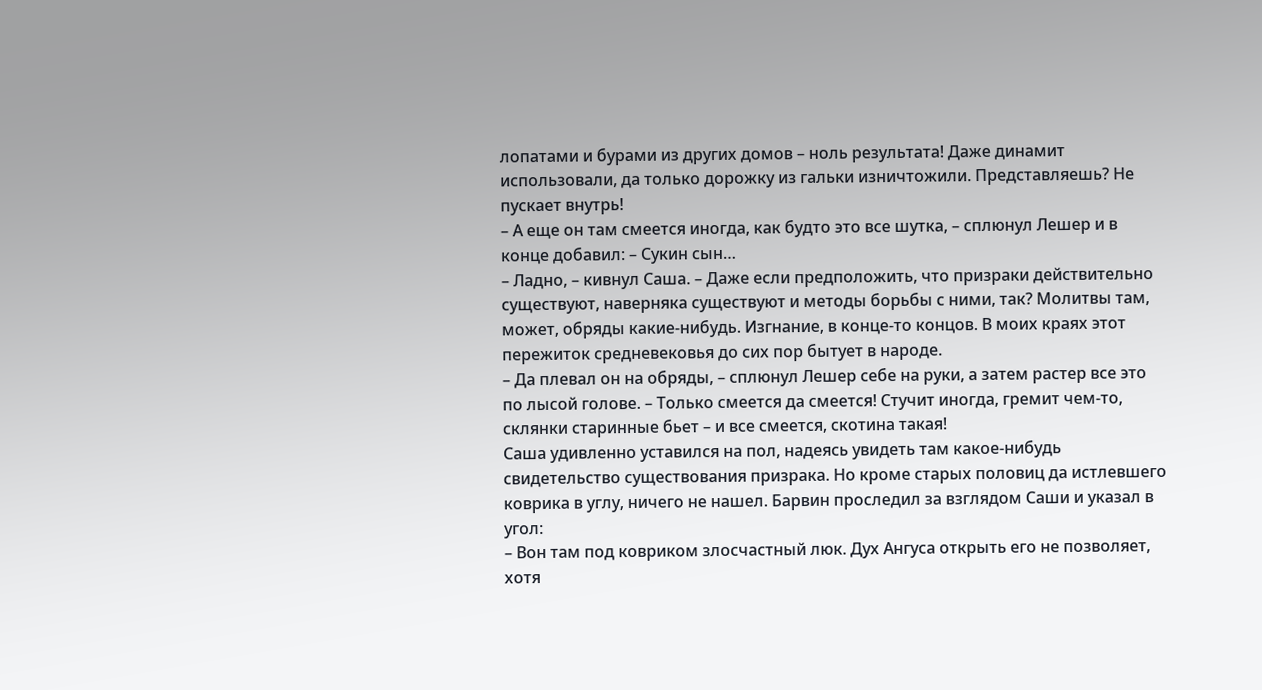лопатами и бурами из других домов – ноль результата! Даже динамит использовали, да только дорожку из гальки изничтожили. Представляешь? Не пускает внутрь!
– А еще он там смеется иногда, как будто это все шутка, – сплюнул Лешер и в конце добавил: – Сукин сын…
– Ладно, – кивнул Саша. – Даже если предположить, что призраки действительно существуют, наверняка существуют и методы борьбы с ними, так? Молитвы там, может, обряды какие-нибудь. Изгнание, в конце-то концов. В моих краях этот пережиток средневековья до сих пор бытует в народе.
– Да плевал он на обряды, – сплюнул Лешер себе на руки, а затем растер все это по лысой голове. – Только смеется да смеется! Стучит иногда, гремит чем-то, склянки старинные бьет – и все смеется, скотина такая!
Саша удивленно уставился на пол, надеясь увидеть там какое-нибудь свидетельство существования призрака. Но кроме старых половиц да истлевшего коврика в углу, ничего не нашел. Барвин проследил за взглядом Саши и указал в угол:
– Вон там под ковриком злосчастный люк. Дух Ангуса открыть его не позволяет, хотя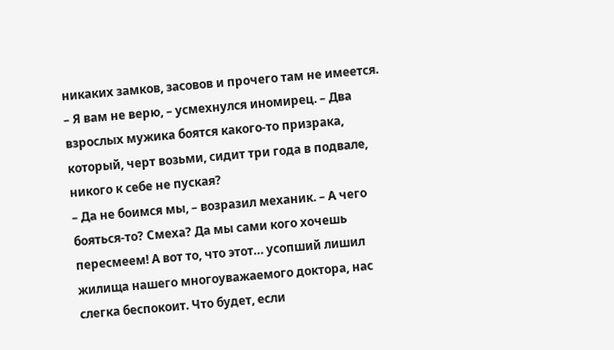никаких замков, засовов и прочего там не имеется.
– Я вам не верю, – усмехнулся иномирец. – Два взрослых мужика боятся какого-то призрака, который, черт возьми, сидит три года в подвале, никого к себе не пуская?
– Да не боимся мы, – возразил механик. – А чего бояться-то? Смеха? Да мы сами кого хочешь пересмеем! А вот то, что этот… усопший лишил жилища нашего многоуважаемого доктора, нас слегка беспокоит. Что будет, если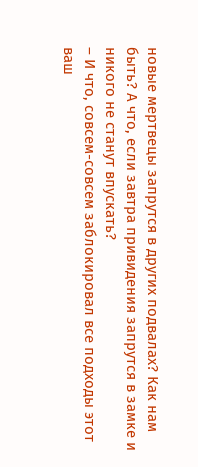новые мертвецы запрутся в других подвалах? Как нам быть? А что, если завтра привидения запрутся в замке и никого не станут впускать?
– И что, совсем-совсем заблокировал все подходы этот ваш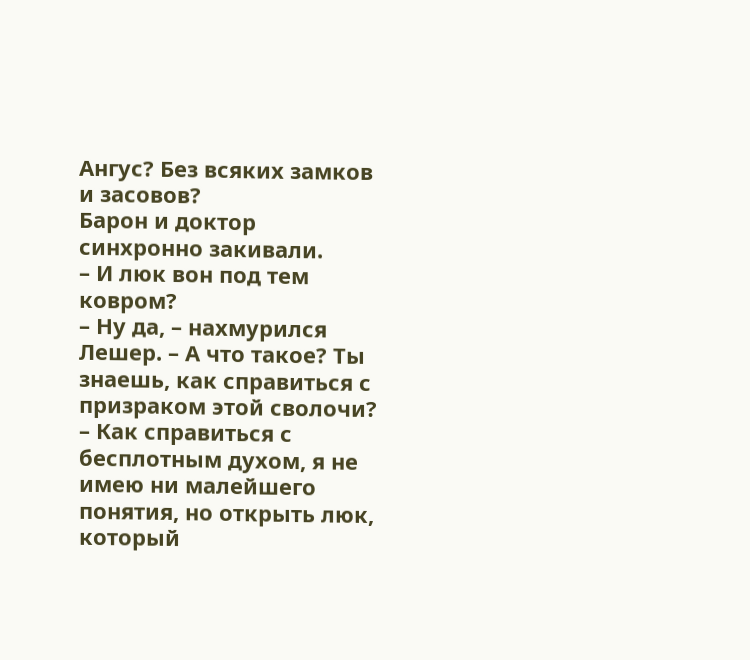Ангус? Без всяких замков и засовов?
Барон и доктор синхронно закивали.
– И люк вон под тем ковром?
– Ну да, – нахмурился Лешер. – А что такое? Ты знаешь, как справиться с призраком этой сволочи?
– Как справиться с бесплотным духом, я не имею ни малейшего понятия, но открыть люк, который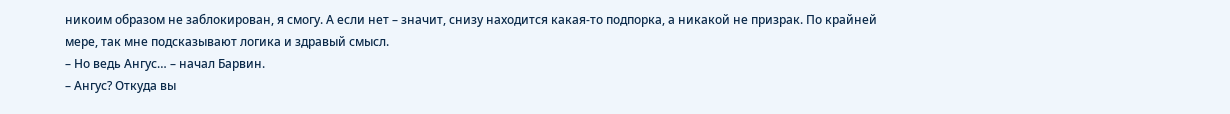никоим образом не заблокирован, я смогу. А если нет – значит, снизу находится какая-то подпорка, а никакой не призрак. По крайней мере, так мне подсказывают логика и здравый смысл.
– Но ведь Ангус… – начал Барвин.
– Ангус? Откуда вы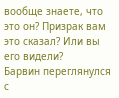вообще знаете, что это он? Призрак вам это сказал? Или вы его видели?
Барвин переглянулся с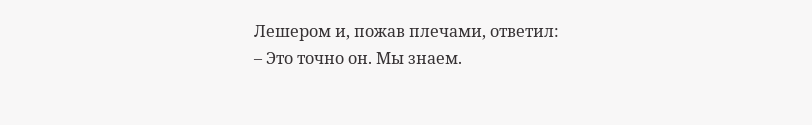Лешером и, пожав плечами, ответил:
– Это точно он. Мы знаем.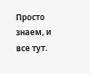Просто знаем, и все тут.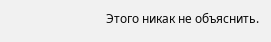Этого никак не объяснить.